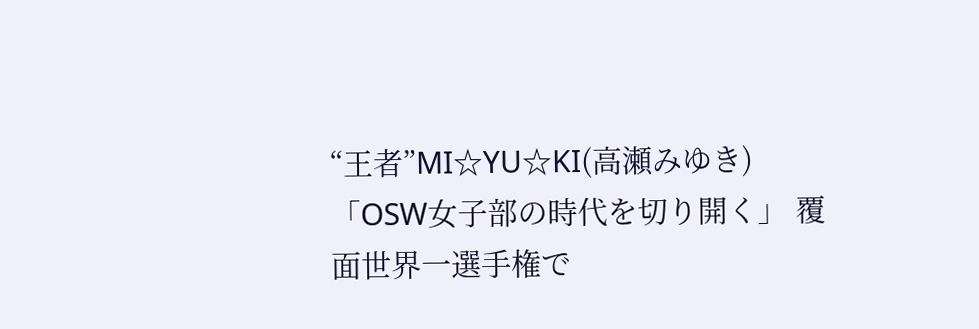“王者”MI☆YU☆KI(高瀬みゆき)「OSW女子部の時代を切り開く」 覆面世界一選手権で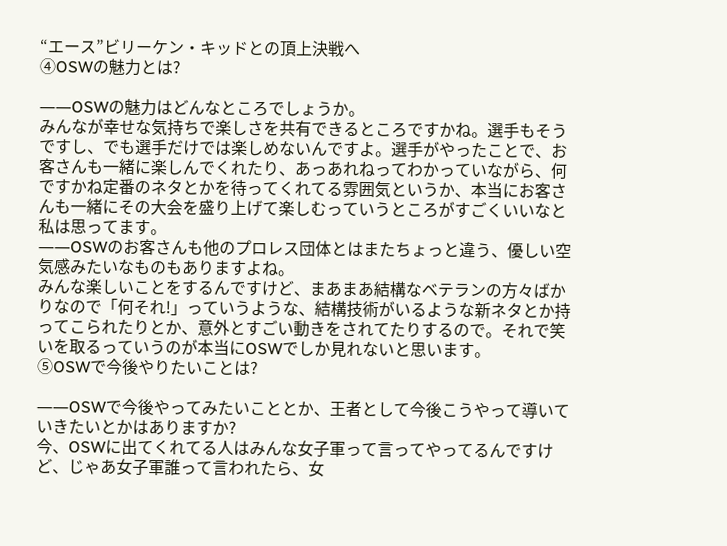“エース”ビリーケン・キッドとの頂上決戦へ
④OSWの魅力とは?

――OSWの魅力はどんなところでしょうか。
みんなが幸せな気持ちで楽しさを共有できるところですかね。選手もそうですし、でも選手だけでは楽しめないんですよ。選手がやったことで、お客さんも一緒に楽しんでくれたり、あっあれねってわかっていながら、何ですかね定番のネタとかを待ってくれてる雰囲気というか、本当にお客さんも一緒にその大会を盛り上げて楽しむっていうところがすごくいいなと私は思ってます。
――OSWのお客さんも他のプロレス団体とはまたちょっと違う、優しい空気感みたいなものもありますよね。
みんな楽しいことをするんですけど、まあまあ結構なベテランの方々ばかりなので「何それ!」っていうような、結構技術がいるような新ネタとか持ってこられたりとか、意外とすごい動きをされてたりするので。それで笑いを取るっていうのが本当にOSWでしか見れないと思います。
⑤OSWで今後やりたいことは?

――OSWで今後やってみたいこととか、王者として今後こうやって導いていきたいとかはありますか?
今、OSWに出てくれてる人はみんな女子軍って言ってやってるんですけど、じゃあ女子軍誰って言われたら、女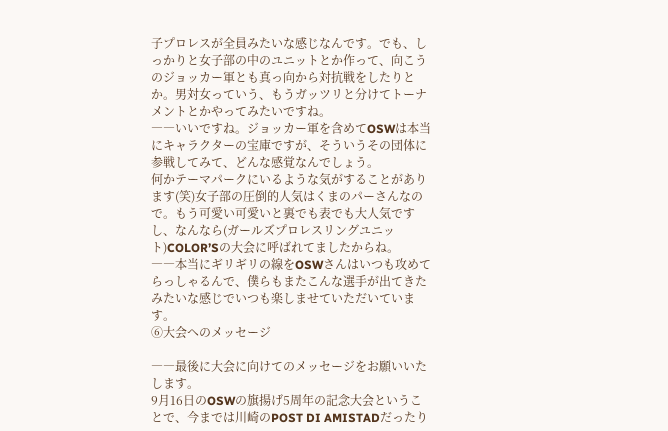子プロレスが全員みたいな感じなんです。でも、しっかりと女子部の中のユニットとか作って、向こうのジョッカー軍とも真っ向から対抗戦をしたりとか。男対女っていう、もうガッツリと分けてトーナメントとかやってみたいですね。
――いいですね。ジョッカー軍を含めてOSWは本当にキャラクターの宝庫ですが、そういうその団体に参戦してみて、どんな感覚なんでしょう。
何かテーマパークにいるような気がすることがあります(笑)女子部の圧倒的人気はくまのパーさんなので。もう可愛い可愛いと裏でも表でも大人気ですし、なんなら(ガールズプロレスリングユニット)COLOR’Sの大会に呼ばれてましたからね。
――本当にギリギリの線をOSWさんはいつも攻めてらっしゃるんで、僕らもまたこんな選手が出てきたみたいな感じでいつも楽しませていただいています。
⑥大会へのメッセージ

――最後に大会に向けてのメッセージをお願いいたします。
9月16日のOSWの旗揚げ5周年の記念大会ということで、今までは川崎のPOST DI AMISTADだったり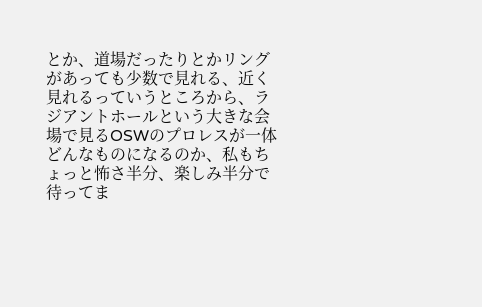とか、道場だったりとかリングがあっても少数で見れる、近く見れるっていうところから、ラジアントホールという大きな会場で見るOSWのプロレスが一体どんなものになるのか、私もちょっと怖さ半分、楽しみ半分で待ってま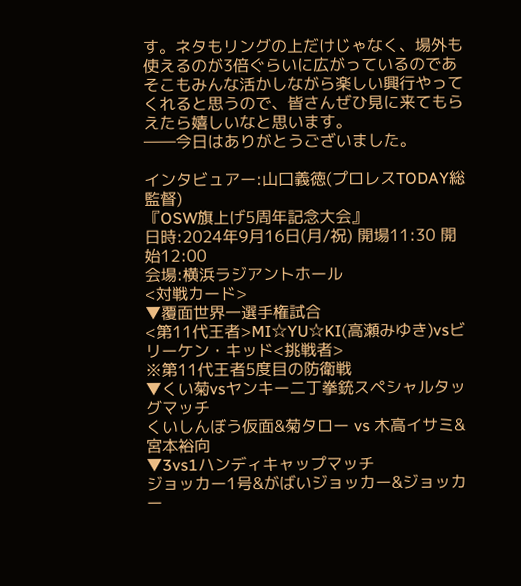す。ネタもリングの上だけじゃなく、場外も使えるのが3倍ぐらいに広がっているのであそこもみんな活かしながら楽しい興行やってくれると思うので、皆さんぜひ見に来てもらえたら嬉しいなと思います。
――今日はありがとうございました。

インタビュアー:山口義徳(プロレスTODAY総監督)
『OSW旗上げ5周年記念大会』
日時:2024年9月16日(月/祝) 開場11:30 開始12:00
会場:横浜ラジアントホール
<対戦カード>
▼覆面世界一選手権試合
<第11代王者>MI☆YU☆KI(高瀬みゆき)vsビリーケン・キッド<挑戦者>
※第11代王者5度目の防衛戦
▼くい菊vsヤンキー二丁拳銃スペシャルタッグマッチ
くいしんぼう仮面&菊タロー vs 木高イサミ&宮本裕向
▼3vs1ハンディキャップマッチ
ジョッカー1号&がばいジョッカー&ジョッカー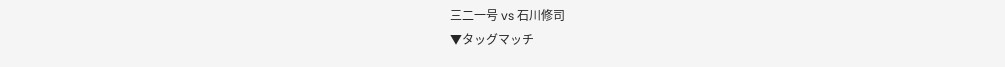三二一号 vs 石川修司
▼タッグマッチ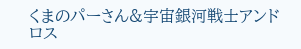くまのパーさん&宇宙銀河戦士アンドロス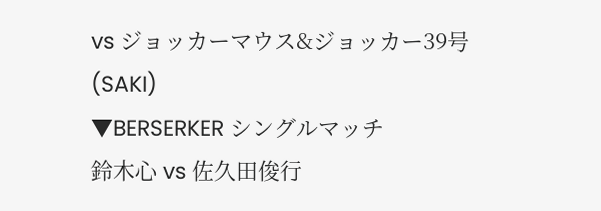vs ジョッカーマウス&ジョッカー39号(SAKI)
▼BERSERKER シングルマッチ
鈴木心 vs 佐久田俊行